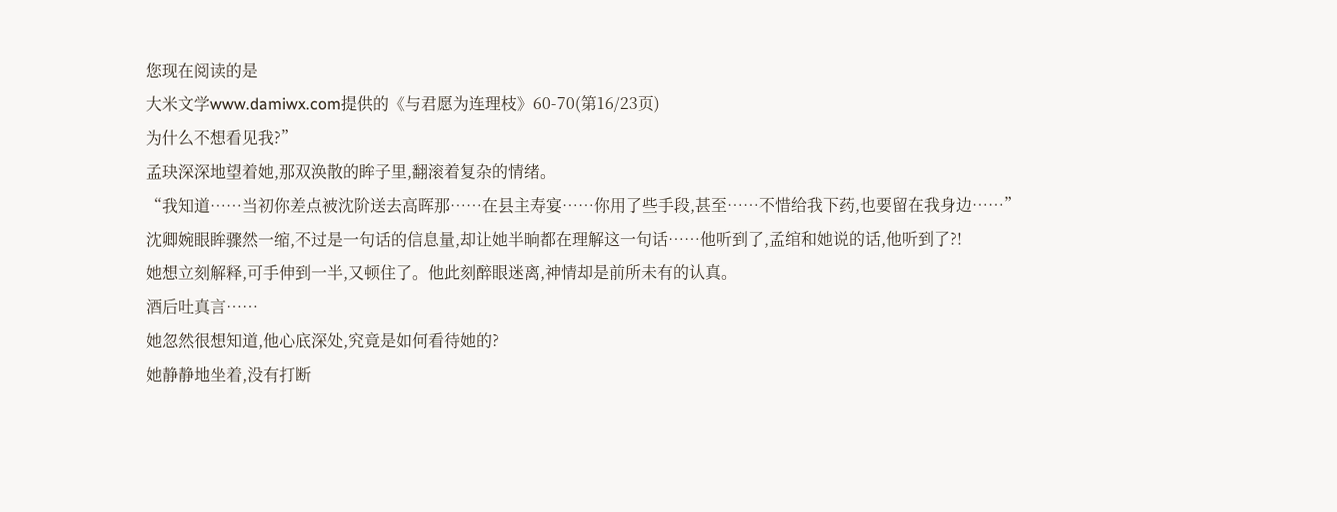您现在阅读的是
大米文学www.damiwx.com提供的《与君愿为连理枝》60-70(第16/23页)
为什么不想看见我?”
孟玦深深地望着她,那双涣散的眸子里,翻滚着复杂的情绪。
“我知道……当初你差点被沈阶送去高晖那……在县主寿宴……你用了些手段,甚至……不惜给我下药,也要留在我身边……”
沈卿婉眼眸骤然一缩,不过是一句话的信息量,却让她半晌都在理解这一句话……他听到了,孟绾和她说的话,他听到了?!
她想立刻解释,可手伸到一半,又顿住了。他此刻醉眼迷离,神情却是前所未有的认真。
酒后吐真言……
她忽然很想知道,他心底深处,究竟是如何看待她的?
她静静地坐着,没有打断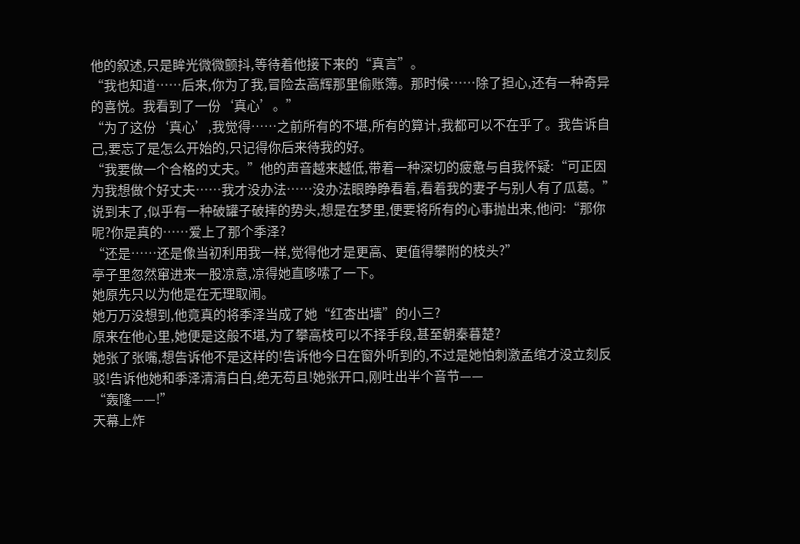他的叙述,只是眸光微微颤抖,等待着他接下来的“真言”。
“我也知道……后来,你为了我,冒险去高辉那里偷账簿。那时候……除了担心,还有一种奇异的喜悦。我看到了一份‘真心’。”
“为了这份‘真心’,我觉得……之前所有的不堪,所有的算计,我都可以不在乎了。我告诉自己,要忘了是怎么开始的,只记得你后来待我的好。
“我要做一个合格的丈夫。”他的声音越来越低,带着一种深切的疲惫与自我怀疑:“可正因为我想做个好丈夫……我才没办法……没办法眼睁睁看着,看着我的妻子与别人有了瓜葛。”
说到末了,似乎有一种破罐子破摔的势头,想是在梦里,便要将所有的心事抛出来,他问:“那你呢?你是真的……爱上了那个季泽?
“还是……还是像当初利用我一样,觉得他才是更高、更值得攀附的枝头?”
亭子里忽然窜进来一股凉意,凉得她直哆嗦了一下。
她原先只以为他是在无理取闹。
她万万没想到,他竟真的将季泽当成了她“红杏出墙”的小三?
原来在他心里,她便是这般不堪,为了攀高枝可以不择手段,甚至朝秦暮楚?
她张了张嘴,想告诉他不是这样的!告诉他今日在窗外听到的,不过是她怕刺激孟绾才没立刻反驳!告诉他她和季泽清清白白,绝无苟且!她张开口,刚吐出半个音节——
“轰隆——!”
天幕上炸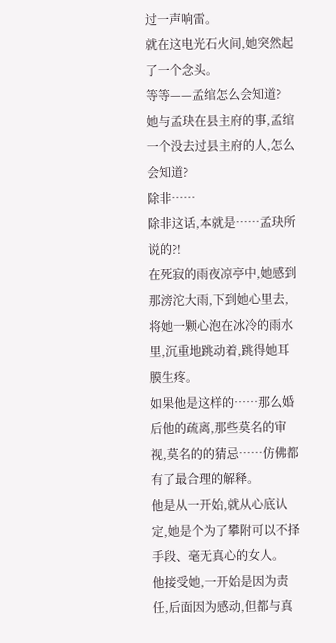过一声响雷。
就在这电光石火间,她突然起了一个念头。
等等——孟绾怎么会知道?
她与孟玦在县主府的事,孟绾一个没去过县主府的人,怎么会知道?
除非……
除非这话,本就是……孟玦所说的?!
在死寂的雨夜凉亭中,她感到那滂沱大雨,下到她心里去,将她一颗心泡在冰冷的雨水里,沉重地跳动着,跳得她耳膜生疼。
如果他是这样的……那么婚后他的疏离,那些莫名的审视,莫名的的猜忌……仿佛都有了最合理的解释。
他是从一开始,就从心底认定,她是个为了攀附可以不择手段、毫无真心的女人。
他接受她,一开始是因为责任,后面因为感动,但都与真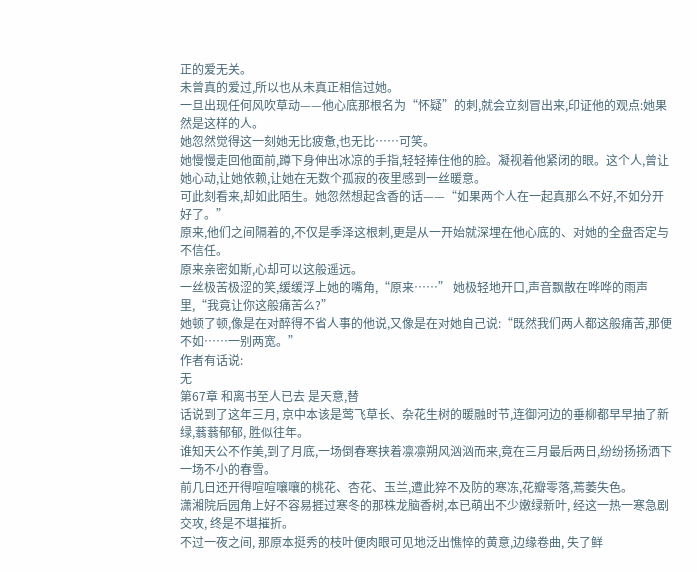正的爱无关。
未曾真的爱过,所以也从未真正相信过她。
一旦出现任何风吹草动——他心底那根名为“怀疑”的刺,就会立刻冒出来,印证他的观点:她果然是这样的人。
她忽然觉得这一刻她无比疲惫,也无比……可笑。
她慢慢走回他面前,蹲下身伸出冰凉的手指,轻轻捧住他的脸。凝视着他紧闭的眼。这个人,曾让她心动,让她依赖,让她在无数个孤寂的夜里感到一丝暖意。
可此刻看来,却如此陌生。她忽然想起含香的话——“如果两个人在一起真那么不好,不如分开好了。”
原来,他们之间隔着的,不仅是季泽这根刺,更是从一开始就深埋在他心底的、对她的全盘否定与不信任。
原来亲密如斯,心却可以这般遥远。
一丝极苦极涩的笑,缓缓浮上她的嘴角,“原来……” 她极轻地开口,声音飘散在哗哗的雨声里,“我竟让你这般痛苦么?”
她顿了顿,像是在对醉得不省人事的他说,又像是在对她自己说:“既然我们两人都这般痛苦,那便不如……一别两宽。”
作者有话说:
无
第67章 和离书至人已去 是天意,替
话说到了这年三月, 京中本该是莺飞草长、杂花生树的暖融时节,连御河边的垂柳都早早抽了新绿,蓊蓊郁郁, 胜似往年。
谁知天公不作美,到了月底,一场倒春寒挟着凛凛朔风汹汹而来,竟在三月最后两日,纷纷扬扬洒下一场不小的春雪。
前几日还开得喧喧嚷嚷的桃花、杏花、玉兰,遭此猝不及防的寒冻,花瓣零落,蔫萎失色。
潇湘院后园角上好不容易捱过寒冬的那株龙脑香树,本已萌出不少嫩绿新叶, 经这一热一寒急剧交攻, 终是不堪摧折。
不过一夜之间, 那原本挺秀的枝叶便肉眼可见地泛出憔悴的黄意,边缘卷曲, 失了鲜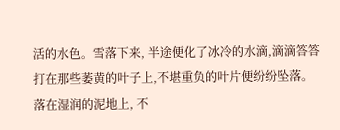活的水色。雪落下来, 半途便化了冰冷的水滴,滴滴答答打在那些萎黄的叶子上,不堪重负的叶片便纷纷坠落。
落在湿润的泥地上, 不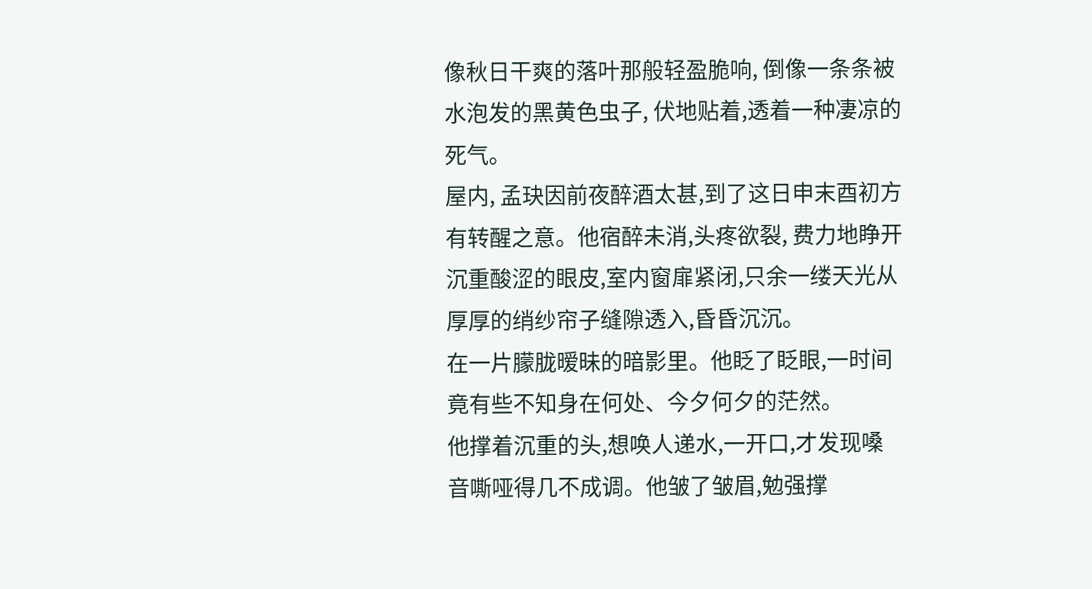像秋日干爽的落叶那般轻盈脆响, 倒像一条条被水泡发的黑黄色虫子, 伏地贴着,透着一种凄凉的死气。
屋内, 孟玦因前夜醉酒太甚,到了这日申末酉初方有转醒之意。他宿醉未消,头疼欲裂, 费力地睁开沉重酸涩的眼皮,室内窗扉紧闭,只余一缕天光从厚厚的绡纱帘子缝隙透入,昏昏沉沉。
在一片朦胧暧昧的暗影里。他眨了眨眼,一时间竟有些不知身在何处、今夕何夕的茫然。
他撑着沉重的头,想唤人递水,一开口,才发现嗓音嘶哑得几不成调。他皱了皱眉,勉强撑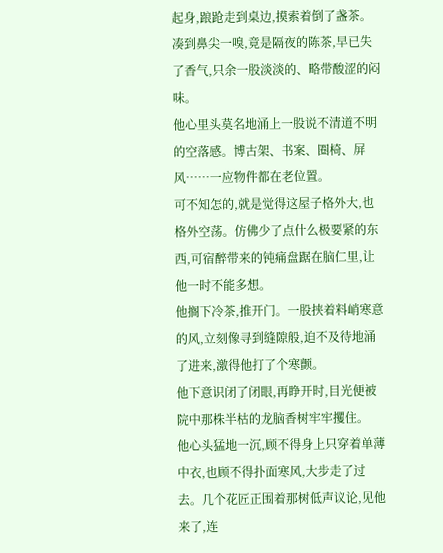起身,踉跄走到桌边,摸索着倒了盏茶。
凑到鼻尖一嗅,竟是隔夜的陈茶,早已失了香气,只余一股淡淡的、略带酸涩的闷味。
他心里头莫名地涌上一股说不清道不明的空落感。博古架、书案、圈椅、屏风……一应物件都在老位置。
可不知怎的,就是觉得这屋子格外大,也格外空荡。仿佛少了点什么极要紧的东西,可宿醉带来的钝痛盘踞在脑仁里,让他一时不能多想。
他搁下冷茶,推开门。一股挟着料峭寒意的风,立刻像寻到缝隙般,迫不及待地涌了进来,激得他打了个寒颤。
他下意识闭了闭眼,再睁开时,目光便被院中那株半枯的龙脑香树牢牢攫住。
他心头猛地一沉,顾不得身上只穿着单薄中衣,也顾不得扑面寒风,大步走了过去。几个花匠正围着那树低声议论,见他来了,连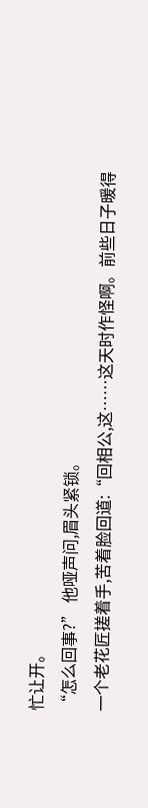忙让开。
“怎么回事?” 他哑声问,眉头紧锁。
一个老花匠搓着手,苦着脸回道:“回相公,这……这天时作怪啊。前些日子暖得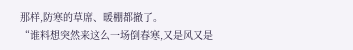那样,防寒的草席、暖棚都撤了。
“谁料想突然来这么一场倒春寒,又是风又是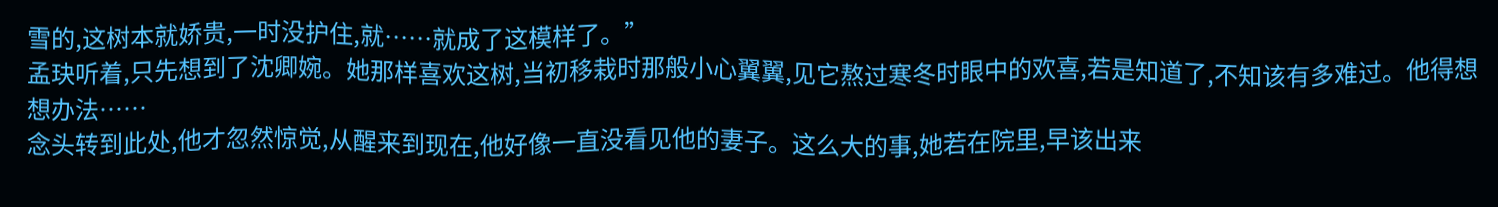雪的,这树本就娇贵,一时没护住,就……就成了这模样了。”
孟玦听着,只先想到了沈卿婉。她那样喜欢这树,当初移栽时那般小心翼翼,见它熬过寒冬时眼中的欢喜,若是知道了,不知该有多难过。他得想想办法……
念头转到此处,他才忽然惊觉,从醒来到现在,他好像一直没看见他的妻子。这么大的事,她若在院里,早该出来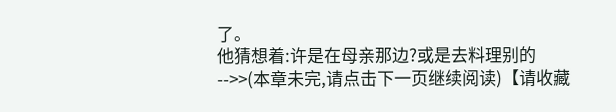了。
他猜想着:许是在母亲那边?或是去料理别的
-->>(本章未完,请点击下一页继续阅读)【请收藏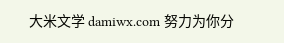大米文学 damiwx.com 努力为你分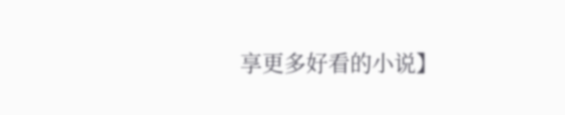享更多好看的小说】